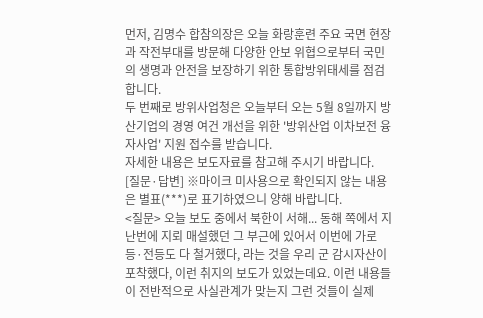먼저, 김명수 합참의장은 오늘 화랑훈련 주요 국면 현장과 작전부대를 방문해 다양한 안보 위협으로부터 국민의 생명과 안전을 보장하기 위한 통합방위태세를 점검합니다.
두 번째로 방위사업청은 오늘부터 오는 5월 8일까지 방산기업의 경영 여건 개선을 위한 '방위산업 이차보전 융자사업' 지원 접수를 받습니다.
자세한 내용은 보도자료를 참고해 주시기 바랍니다.
[질문·답변] ※마이크 미사용으로 확인되지 않는 내용은 별표(***)로 표기하였으니 양해 바랍니다.
<질문> 오늘 보도 중에서 북한이 서해... 동해 쪽에서 지난번에 지뢰 매설했던 그 부근에 있어서 이번에 가로등·전등도 다 철거했다, 라는 것을 우리 군 감시자산이 포착했다, 이런 취지의 보도가 있었는데요. 이런 내용들이 전반적으로 사실관계가 맞는지 그런 것들이 실제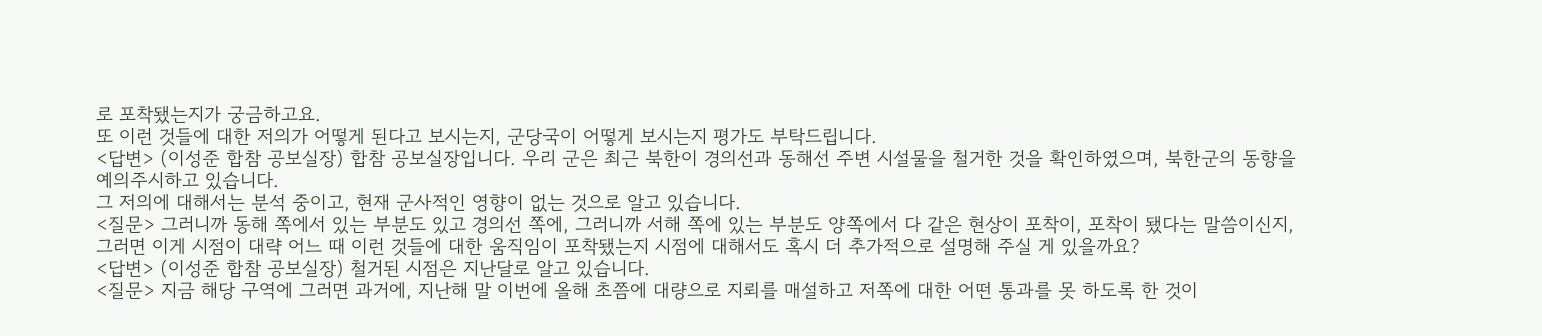로 포착됐는지가 궁금하고요.
또 이런 것들에 대한 저의가 어떻게 된다고 보시는지, 군당국이 어떻게 보시는지 평가도 부탁드립니다.
<답변> (이성준 합참 공보실장) 합참 공보실장입니다. 우리 군은 최근 북한이 경의선과 동해선 주변 시설물을 철거한 것을 확인하였으며, 북한군의 동향을 예의주시하고 있습니다.
그 저의에 대해서는 분석 중이고, 현재 군사적인 영향이 없는 것으로 알고 있습니다.
<질문> 그러니까 동해 쪽에서 있는 부분도 있고 경의선 쪽에, 그러니까 서해 쪽에 있는 부분도 양쪽에서 다 같은 현상이 포착이, 포착이 됐다는 말씀이신지, 그러면 이게 시점이 대략 어느 때 이런 것들에 대한 움직임이 포착됐는지 시점에 대해서도 혹시 더 추가적으로 설명해 주실 게 있을까요?
<답변> (이성준 합참 공보실장) 철거된 시점은 지난달로 알고 있습니다.
<질문> 지금 해당 구역에 그러면 과거에, 지난해 말 이번에 올해 초쯤에 대량으로 지뢰를 매설하고 저쪽에 대한 어떤 통과를 못 하도록 한 것이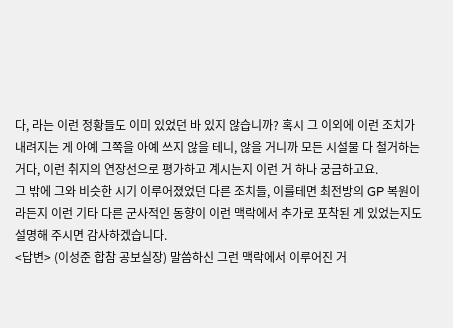다, 라는 이런 정황들도 이미 있었던 바 있지 않습니까? 혹시 그 이외에 이런 조치가 내려지는 게 아예 그쪽을 아예 쓰지 않을 테니, 않을 거니까 모든 시설물 다 철거하는 거다, 이런 취지의 연장선으로 평가하고 계시는지 이런 거 하나 궁금하고요.
그 밖에 그와 비슷한 시기 이루어졌었던 다른 조치들, 이를테면 최전방의 GP 복원이라든지 이런 기타 다른 군사적인 동향이 이런 맥락에서 추가로 포착된 게 있었는지도 설명해 주시면 감사하겠습니다.
<답변> (이성준 합참 공보실장) 말씀하신 그런 맥락에서 이루어진 거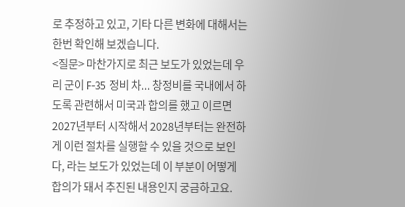로 추정하고 있고, 기타 다른 변화에 대해서는 한번 확인해 보겠습니다.
<질문> 마찬가지로 최근 보도가 있었는데 우리 군이 F-35 정비 차... 창정비를 국내에서 하도록 관련해서 미국과 합의를 했고 이르면 2027년부터 시작해서 2028년부터는 완전하게 이런 절차를 실행할 수 있을 것으로 보인다, 라는 보도가 있었는데 이 부분이 어떻게 합의가 돼서 추진된 내용인지 궁금하고요.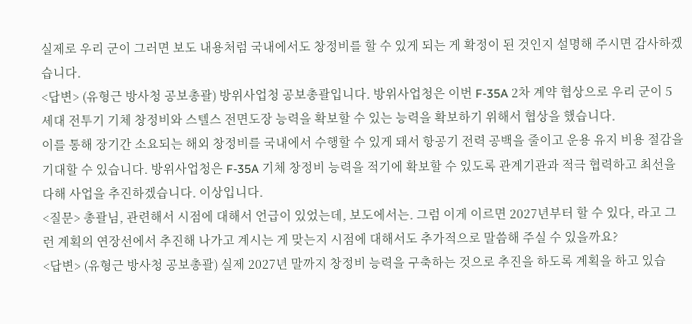실제로 우리 군이 그러면 보도 내용처럼 국내에서도 창정비를 할 수 있게 되는 게 확정이 된 것인지 설명해 주시면 감사하겠습니다.
<답변> (유형근 방사청 공보총괄) 방위사업청 공보총괄입니다. 방위사업청은 이번 F-35A 2차 계약 협상으로 우리 군이 5세대 전투기 기체 창정비와 스텔스 전면도장 능력을 확보할 수 있는 능력을 확보하기 위해서 협상을 했습니다.
이를 통해 장기간 소요되는 해외 창정비를 국내에서 수행할 수 있게 돼서 항공기 전력 공백을 줄이고 운용 유지 비용 절감을 기대할 수 있습니다. 방위사업청은 F-35A 기체 창정비 능력을 적기에 확보할 수 있도록 관계기관과 적극 협력하고 최선을 다해 사업을 추진하겠습니다. 이상입니다.
<질문> 총괄님, 관련해서 시점에 대해서 언급이 있었는데, 보도에서는. 그럼 이게 이르면 2027년부터 할 수 있다, 라고 그런 계획의 연장선에서 추진해 나가고 계시는 게 맞는지 시점에 대해서도 추가적으로 말씀해 주실 수 있을까요?
<답변> (유형근 방사청 공보총괄) 실제 2027년 말까지 창정비 능력을 구축하는 것으로 추진을 하도록 계획을 하고 있습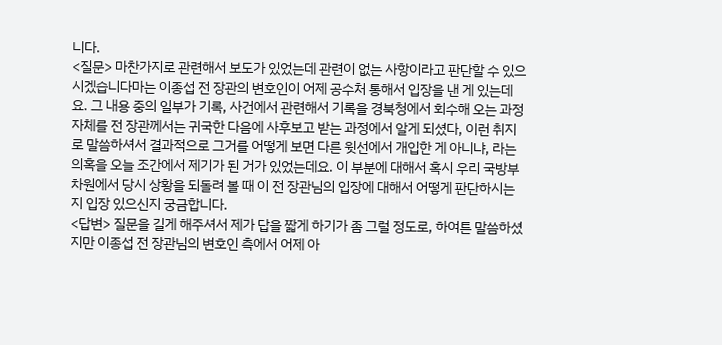니다.
<질문> 마찬가지로 관련해서 보도가 있었는데 관련이 없는 사항이라고 판단할 수 있으시겠습니다마는 이종섭 전 장관의 변호인이 어제 공수처 통해서 입장을 낸 게 있는데요. 그 내용 중의 일부가 기록, 사건에서 관련해서 기록을 경북청에서 회수해 오는 과정 자체를 전 장관께서는 귀국한 다음에 사후보고 받는 과정에서 알게 되셨다, 이런 취지로 말씀하셔서 결과적으로 그거를 어떻게 보면 다른 윗선에서 개입한 게 아니냐, 라는 의혹을 오늘 조간에서 제기가 된 거가 있었는데요. 이 부분에 대해서 혹시 우리 국방부 차원에서 당시 상황을 되돌려 볼 때 이 전 장관님의 입장에 대해서 어떻게 판단하시는지 입장 있으신지 궁금합니다.
<답변> 질문을 길게 해주셔서 제가 답을 짧게 하기가 좀 그럴 정도로, 하여튼 말씀하셨지만 이종섭 전 장관님의 변호인 측에서 어제 아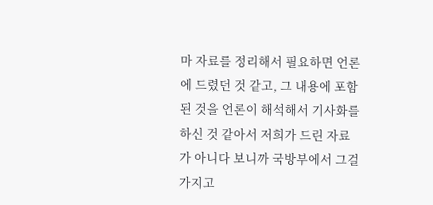마 자료를 정리해서 필요하면 언론에 드렸던 것 같고, 그 내용에 포함된 것을 언론이 해석해서 기사화를 하신 것 같아서 저희가 드린 자료가 아니다 보니까 국방부에서 그걸 가지고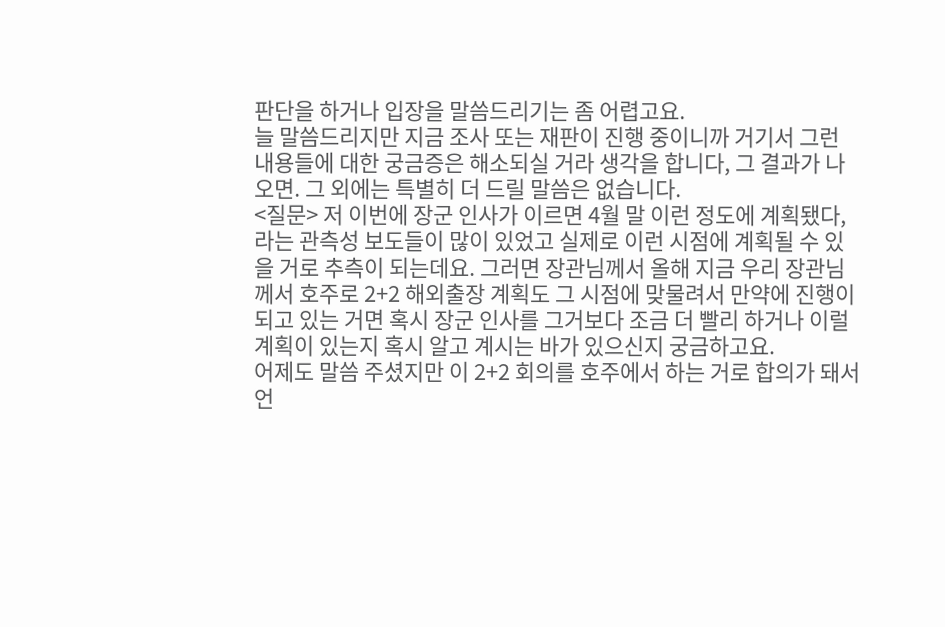판단을 하거나 입장을 말씀드리기는 좀 어렵고요.
늘 말씀드리지만 지금 조사 또는 재판이 진행 중이니까 거기서 그런 내용들에 대한 궁금증은 해소되실 거라 생각을 합니다, 그 결과가 나오면. 그 외에는 특별히 더 드릴 말씀은 없습니다.
<질문> 저 이번에 장군 인사가 이르면 4월 말 이런 정도에 계획됐다, 라는 관측성 보도들이 많이 있었고 실제로 이런 시점에 계획될 수 있을 거로 추측이 되는데요. 그러면 장관님께서 올해 지금 우리 장관님께서 호주로 2+2 해외출장 계획도 그 시점에 맞물려서 만약에 진행이 되고 있는 거면 혹시 장군 인사를 그거보다 조금 더 빨리 하거나 이럴 계획이 있는지 혹시 알고 계시는 바가 있으신지 궁금하고요.
어제도 말씀 주셨지만 이 2+2 회의를 호주에서 하는 거로 합의가 돼서 언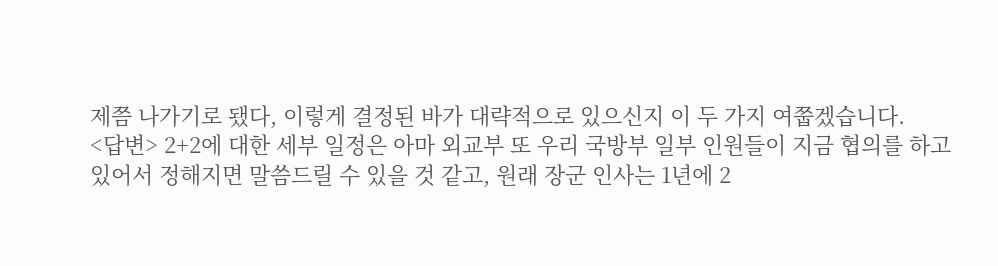제쯤 나가기로 됐다, 이렇게 결정된 바가 대략적으로 있으신지 이 두 가지 여쭙겠습니다.
<답변> 2+2에 대한 세부 일정은 아마 외교부 또 우리 국방부 일부 인원들이 지금 협의를 하고 있어서 정해지면 말씀드릴 수 있을 것 같고, 원래 장군 인사는 1년에 2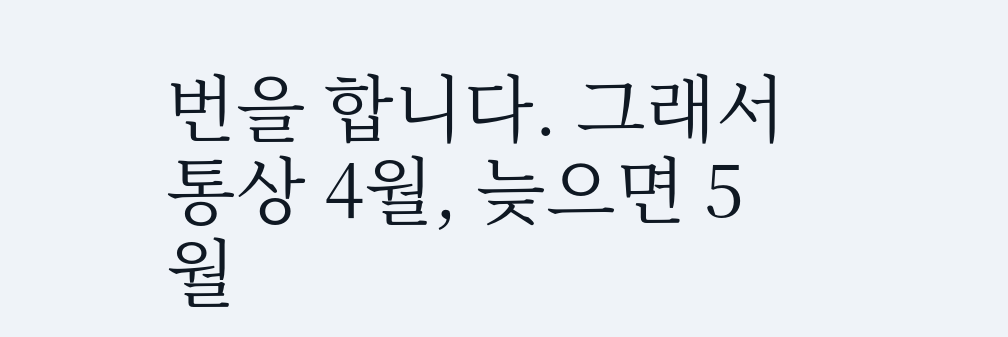번을 합니다. 그래서 통상 4월, 늦으면 5월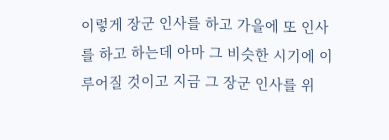이렇게 장군 인사를 하고 가을에 또 인사를 하고 하는데 아마 그 비슷한 시기에 이루어질 것이고 지금 그 장군 인사를 위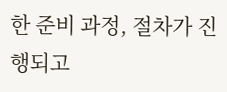한 준비 과정, 절차가 진행되고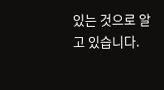있는 것으로 알고 있습니다.